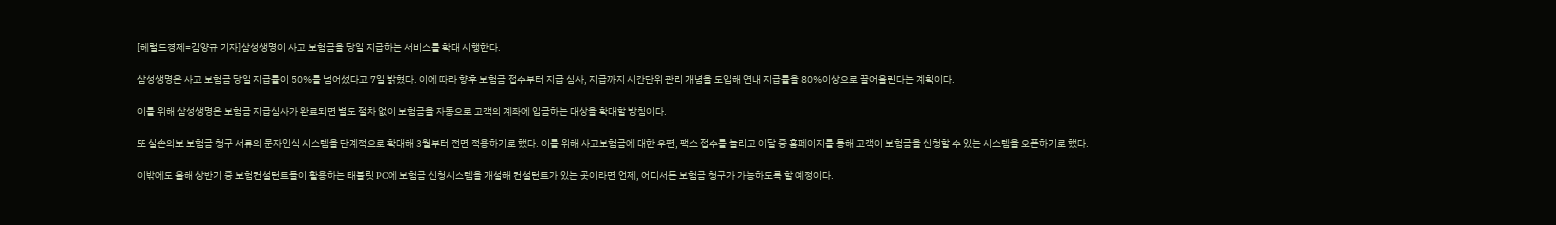[헤럴드경제=김양규 기자]삼성생명이 사고 보험금을 당일 지급하는 서비스를 확대 시행한다.

삼성생명은 사고 보험금 당일 지급률이 50%를 넘어섰다고 7일 밝혔다. 이에 따라 향후 보험금 접수부터 지급 심사, 지급까지 시간단위 관리 개념을 도입해 연내 지급률을 80%이상으로 끌어올린다는 계획이다.

이를 위해 삼성생명은 보험금 지급심사가 완료되면 별도 절차 없이 보험금을 자동으로 고객의 계좌에 입금하는 대상을 확대할 방침이다.

또 실손의보 보험금 청구 서류의 문자인식 시스템을 단계적으로 확대해 3월부터 전면 적용하기로 했다. 이를 위해 사고보험금에 대한 우편, 팩스 접수를 늘리고 이달 중 홈페이지를 통해 고객이 보험금을 신청할 수 있는 시스템을 오픈하기로 했다.

이밖에도 올해 상반기 중 보험컨설턴트들이 활용하는 태블릿 PC에 보험금 신청시스템을 개설해 컨설턴트가 있는 곳이라면 언제, 어디서든 보험금 청구가 가능하도록 할 예정이다.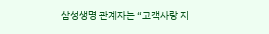삼성생명 관계자는 “고객사랑 지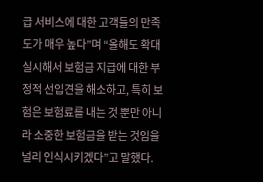급 서비스에 대한 고객들의 만족도가 매우 높다”며 “올해도 확대 실시해서 보험금 지급에 대한 부정적 선입견을 해소하고, 특히 보험은 보험료를 내는 것 뿐만 아니라 소중한 보험금을 받는 것임을 널리 인식시키겠다”고 말했다.